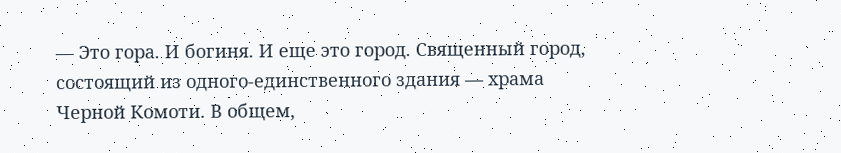— Это гора. И богиня. И еще это город. Священный город, состоящий из одного-единственного здания — храма Черной Комоти. В общем,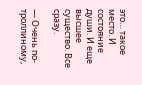это… такое место. И состояние души. И еще высшее существо. Все сразу.

— Очень по-троллиному,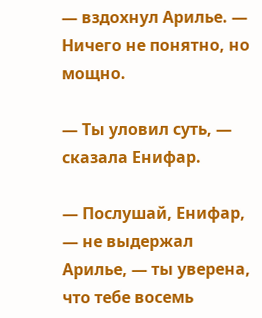— вздохнул Арилье. — Ничего не понятно, но мощно.

— Ты уловил суть, — сказала Енифар.

— Послушай, Енифар, — не выдержал Арилье, — ты уверена, что тебе восемь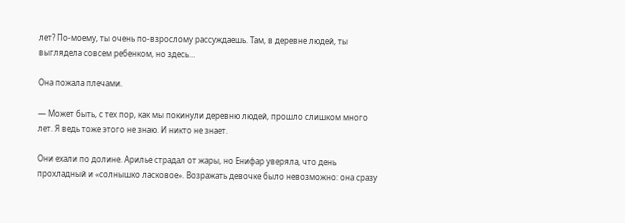лет? По-моему, ты очень по-взрослому рассуждаешь. Там, в деревне людей, ты выглядела совсем ребенком, но здесь…

Она пожала плечами.

— Может быть, с тех пор, как мы покинули деревню людей, прошло слишком много лет. Я ведь тоже этого не знаю. И никто не знает.

Они ехали по долине. Арилье страдал от жары, но Енифар уверяла, что день прохладный и «солнышко ласковое». Возражать девочке было невозможно: она сразу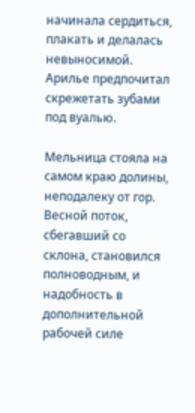начинала сердиться, плакать и делалась невыносимой. Арилье предпочитал скрежетать зубами под вуалью.

Мельница стояла на самом краю долины, неподалеку от гор. Весной поток, сбегавший со склона, становился полноводным, и надобность в дополнительной рабочей силе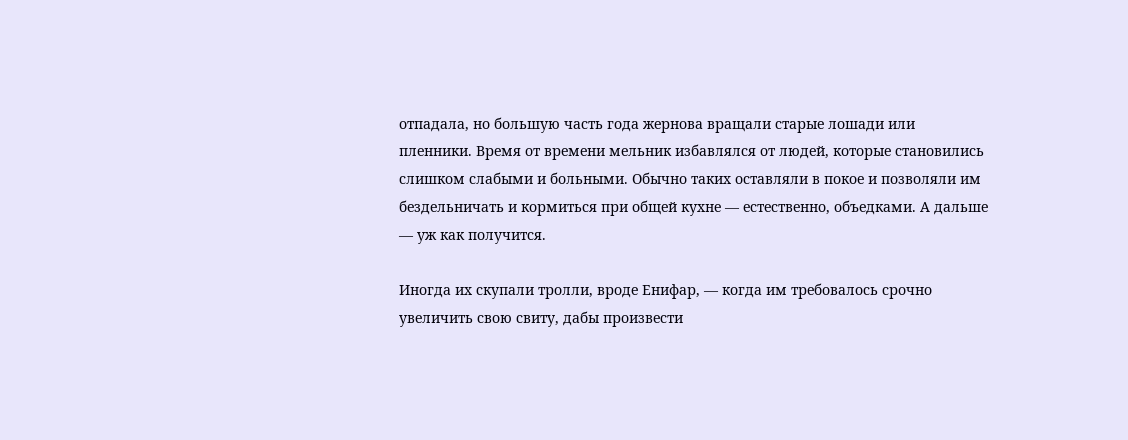отпадала, но большую часть года жернова вращали старые лошади или пленники. Время от времени мельник избавлялся от людей, которые становились слишком слабыми и больными. Обычно таких оставляли в покое и позволяли им бездельничать и кормиться при общей кухне — естественно, объедками. А дальше — уж как получится.

Иногда их скупали тролли, вроде Енифар, — когда им требовалось срочно увеличить свою свиту, дабы произвести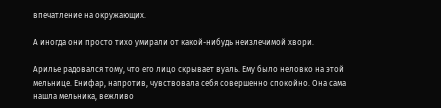впечатление на окружающих.

А иногда они просто тихо умирали от какой-нибудь неизлечимой хвори.

Арилье радовался тому, что его лицо скрывает вуаль. Ему было неловко на этой мельнице. Енифар, напротив, чувствовала себя совершенно спокойно. Она сама нашла мельника, вежливо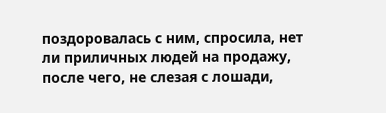поздоровалась с ним, спросила, нет ли приличных людей на продажу, после чего, не слезая с лошади,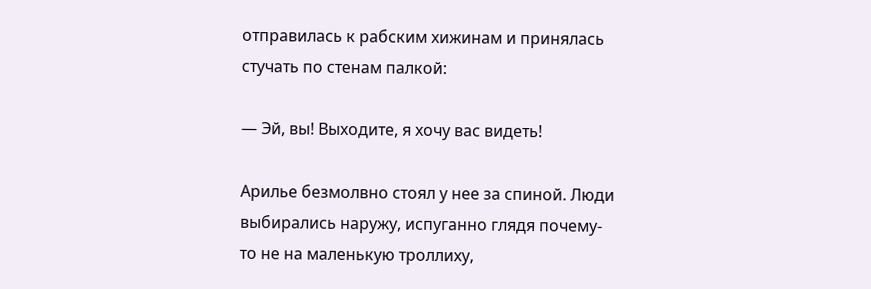отправилась к рабским хижинам и принялась стучать по стенам палкой:

— Эй, вы! Выходите, я хочу вас видеть!

Арилье безмолвно стоял у нее за спиной. Люди выбирались наружу, испуганно глядя почему-то не на маленькую троллиху,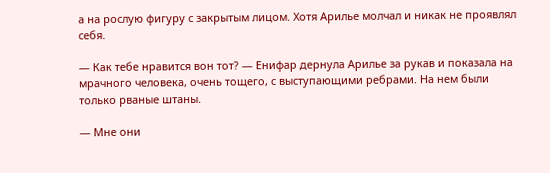а на рослую фигуру с закрытым лицом. Хотя Арилье молчал и никак не проявлял себя.

— Как тебе нравится вон тот? — Енифар дернула Арилье за рукав и показала на мрачного человека, очень тощего, с выступающими ребрами. На нем были только рваные штаны.

— Мне они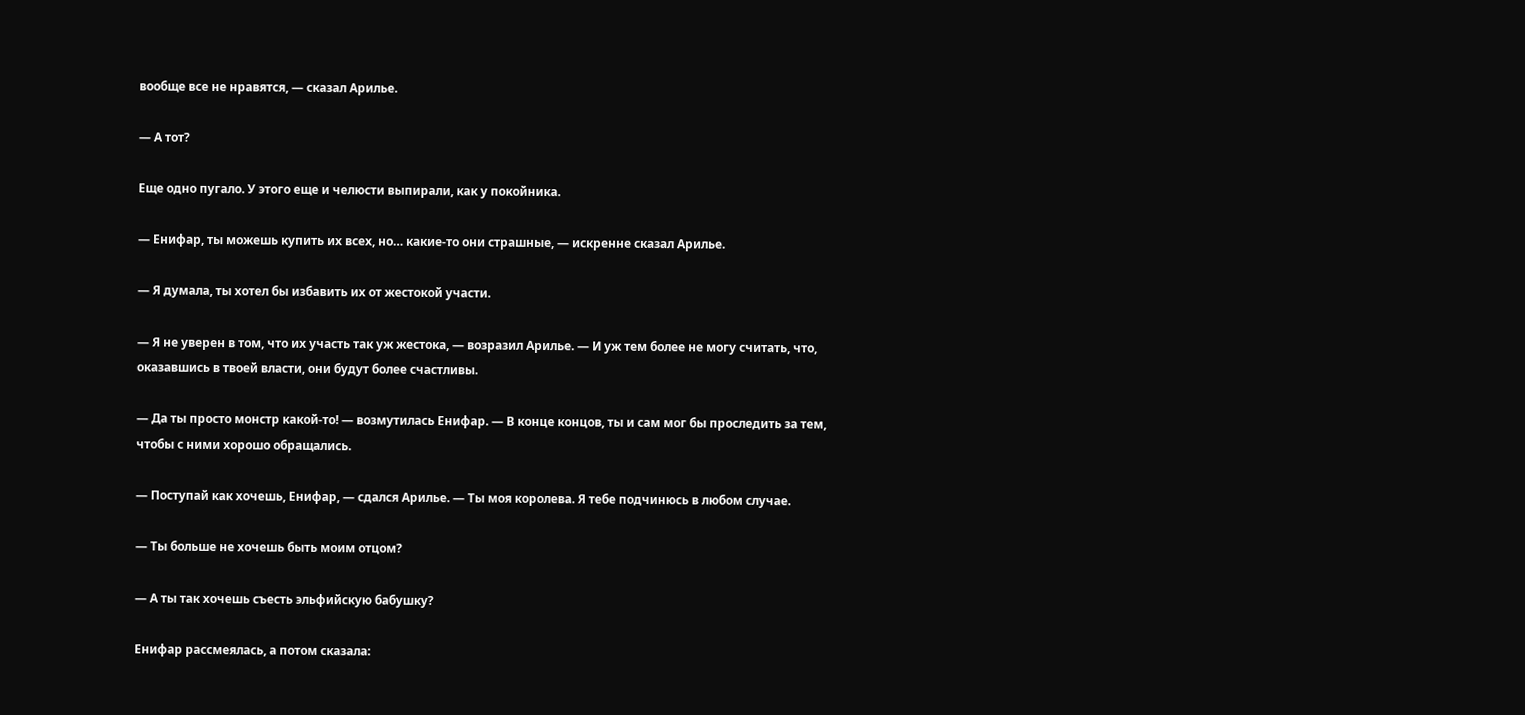вообще все не нравятся, — сказал Арилье.

— А тот?

Еще одно пугало. У этого еще и челюсти выпирали, как у покойника.

— Енифар, ты можешь купить их всех, но… какие-то они страшные, — искренне сказал Арилье.

— Я думала, ты хотел бы избавить их от жестокой участи.

— Я не уверен в том, что их участь так уж жестока, — возразил Арилье. — И уж тем более не могу считать, что, оказавшись в твоей власти, они будут более счастливы.

— Да ты просто монстр какой-то! — возмутилась Енифар. — В конце концов, ты и сам мог бы проследить за тем, чтобы с ними хорошо обращались.

— Поступай как хочешь, Енифар, — сдался Арилье. — Ты моя королева. Я тебе подчинюсь в любом случае.

— Ты больше не хочешь быть моим отцом?

— А ты так хочешь съесть эльфийскую бабушку?

Енифар рассмеялась, а потом сказала: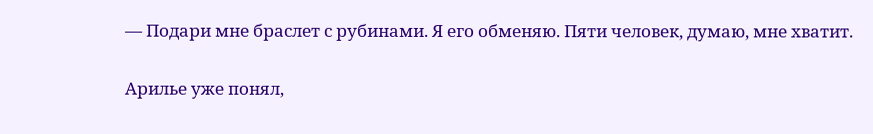— Подари мне браслет с рубинами. Я его обменяю. Пяти человек, думаю, мне хватит.

Арилье уже понял,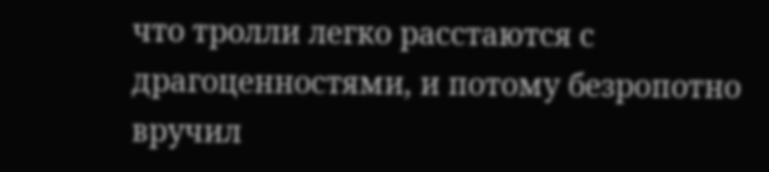что тролли легко расстаются с драгоценностями, и потому безропотно вручил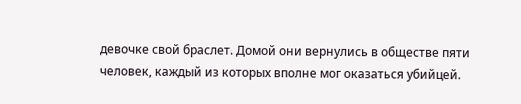девочке свой браслет. Домой они вернулись в обществе пяти человек, каждый из которых вполне мог оказаться убийцей.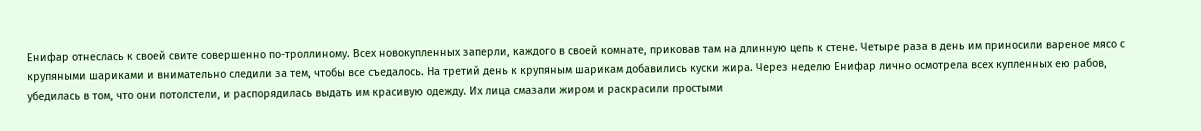Енифар отнеслась к своей свите совершенно по-троллиному. Всех новокупленных заперли, каждого в своей комнате, приковав там на длинную цепь к стене. Четыре раза в день им приносили вареное мясо с крупяными шариками и внимательно следили за тем, чтобы все съедалось. На третий день к крупяным шарикам добавились куски жира. Через неделю Енифар лично осмотрела всех купленных ею рабов, убедилась в том, что они потолстели, и распорядилась выдать им красивую одежду. Их лица смазали жиром и раскрасили простыми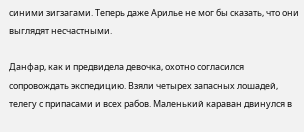синими зигзагами. Теперь даже Арилье не мог бы сказать, что они выглядят несчастными.

Данфар, как и предвидела девочка, охотно согласился сопровождать экспедицию. Взяли четырех запасных лошадей, телегу с припасами и всех рабов. Маленький караван двинулся в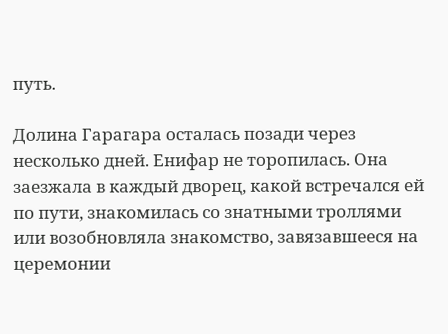путь.

Долина Гарагара осталась позади через несколько дней. Енифар не торопилась. Она заезжала в каждый дворец, какой встречался ей по пути, знакомилась со знатными троллями или возобновляла знакомство, завязавшееся на церемонии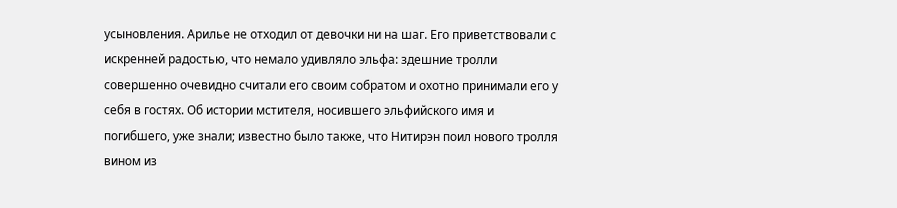усыновления. Арилье не отходил от девочки ни на шаг. Его приветствовали с искренней радостью, что немало удивляло эльфа: здешние тролли совершенно очевидно считали его своим собратом и охотно принимали его у себя в гостях. Об истории мстителя, носившего эльфийского имя и погибшего, уже знали; известно было также, что Нитирэн поил нового тролля вином из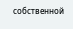собственной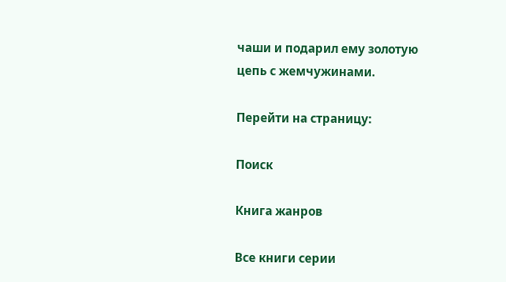чаши и подарил ему золотую цепь с жемчужинами.

Перейти на страницу:

Поиск

Книга жанров

Все книги серии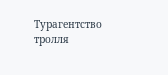Турагентство тролля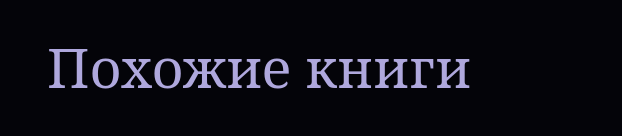Похожие книги